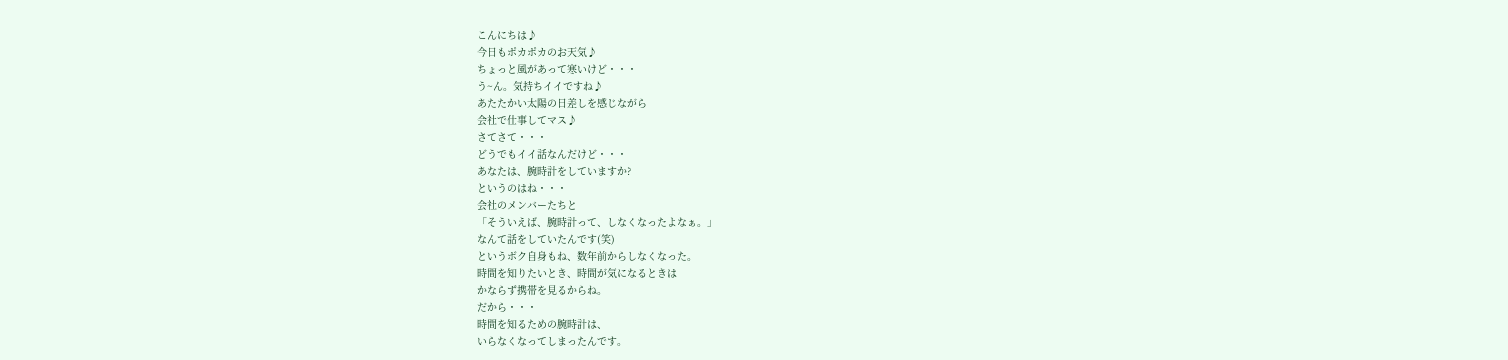こんにちは♪
今日もポカポカのお天気♪
ちょっと風があって寒いけど・・・
う~ん。気持ちイイですね♪
あたたかい太陽の日差しを感じながら
会社で仕事してマス♪
さてさて・・・
どうでもイイ話なんだけど・・・
あなたは、腕時計をしていますか?
というのはね・・・
会社のメンバーたちと
「そういえば、腕時計って、しなくなったよなぁ。」
なんて話をしていたんです(笑)
というボク自身もね、数年前からしなくなった。
時間を知りたいとき、時間が気になるときは
かならず携帯を見るからね。
だから・・・
時間を知るための腕時計は、
いらなくなってしまったんです。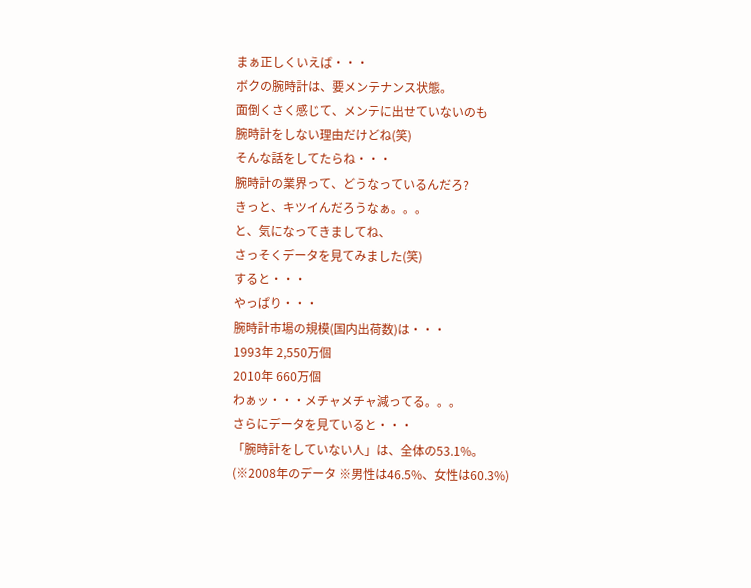まぁ正しくいえば・・・
ボクの腕時計は、要メンテナンス状態。
面倒くさく感じて、メンテに出せていないのも
腕時計をしない理由だけどね(笑)
そんな話をしてたらね・・・
腕時計の業界って、どうなっているんだろ?
きっと、キツイんだろうなぁ。。。
と、気になってきましてね、
さっそくデータを見てみました(笑)
すると・・・
やっぱり・・・
腕時計市場の規模(国内出荷数)は・・・
1993年 2,550万個
2010年 660万個
わぁッ・・・メチャメチャ減ってる。。。
さらにデータを見ていると・・・
「腕時計をしていない人」は、全体の53.1%。
(※2008年のデータ ※男性は46.5%、女性は60.3%)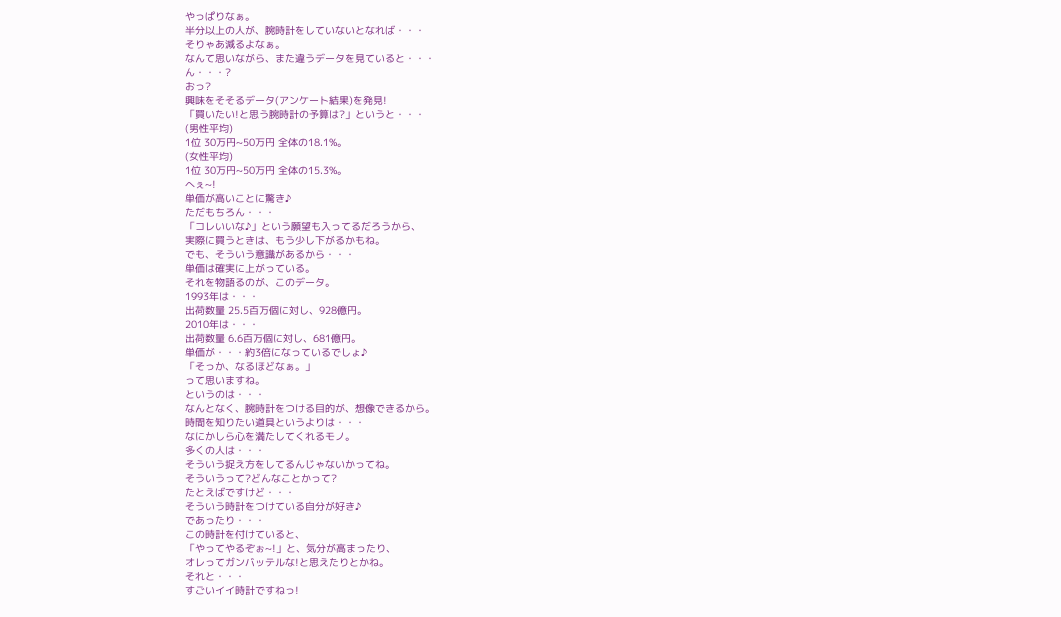やっぱりなぁ。
半分以上の人が、腕時計をしていないとなれば・・・
そりゃあ減るよなぁ。
なんて思いながら、また違うデータを見ていると・・・
ん・・・?
おっ?
興味をそそるデータ(アンケート結果)を発見!
「買いたい!と思う腕時計の予算は?」というと・・・
(男性平均)
1位 30万円~50万円 全体の18.1%。
(女性平均)
1位 30万円~50万円 全体の15.3%。
へぇ~!
単価が高いことに驚き♪
ただもちろん・・・
「コレいいな♪」という願望も入ってるだろうから、
実際に買うときは、もう少し下がるかもね。
でも、そういう意識があるから・・・
単価は確実に上がっている。
それを物語るのが、このデータ。
1993年は・・・
出荷数量 25.5百万個に対し、928億円。
2010年は・・・
出荷数量 6.6百万個に対し、681億円。
単価が・・・約3倍になっているでしょ♪
「そっか、なるほどなぁ。」
って思いますね。
というのは・・・
なんとなく、腕時計をつける目的が、想像できるから。
時間を知りたい道具というよりは・・・
なにかしら心を満たしてくれるモノ。
多くの人は・・・
そういう捉え方をしてるんじゃないかってね。
そういうって?どんなことかって?
たとえばですけど・・・
そういう時計をつけている自分が好き♪
であったり・・・
この時計を付けていると、
「やってやるぞぉ~!」と、気分が高まったり、
オレってガンバッテルな!と思えたりとかね。
それと・・・
すごいイイ時計ですねっ!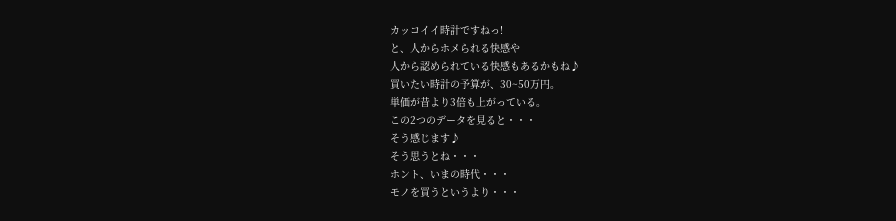カッコイイ時計ですねっ!
と、人からホメられる快感や
人から認められている快感もあるかもね♪
買いたい時計の予算が、30~50万円。
単価が昔より3倍も上がっている。
この2つのデータを見ると・・・
そう感じます♪
そう思うとね・・・
ホント、いまの時代・・・
モノを買うというより・・・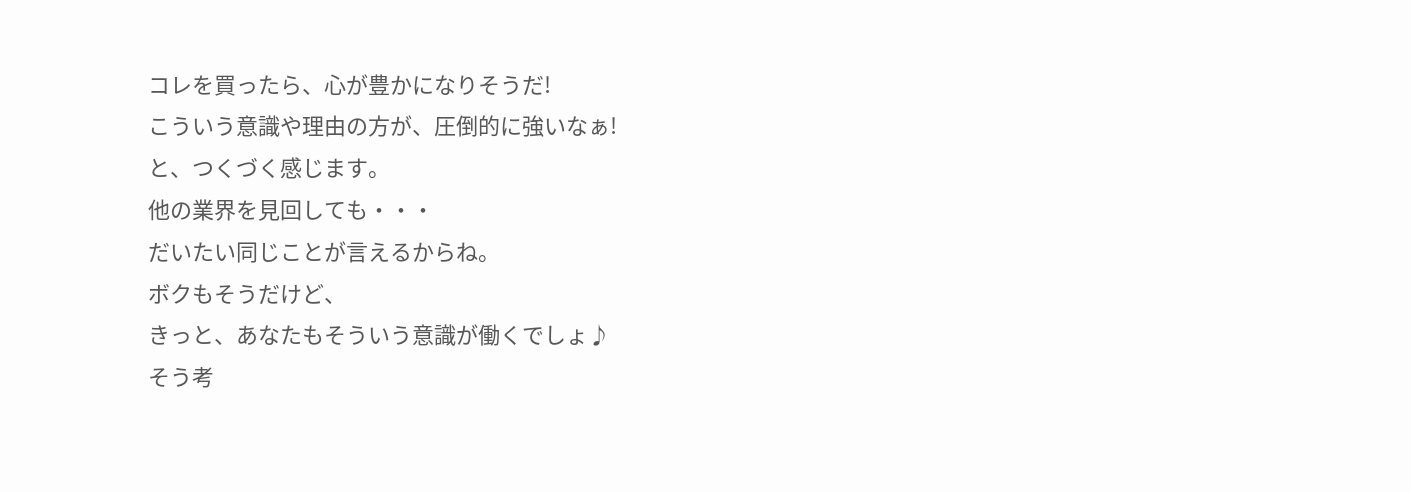コレを買ったら、心が豊かになりそうだ!
こういう意識や理由の方が、圧倒的に強いなぁ!
と、つくづく感じます。
他の業界を見回しても・・・
だいたい同じことが言えるからね。
ボクもそうだけど、
きっと、あなたもそういう意識が働くでしょ♪
そう考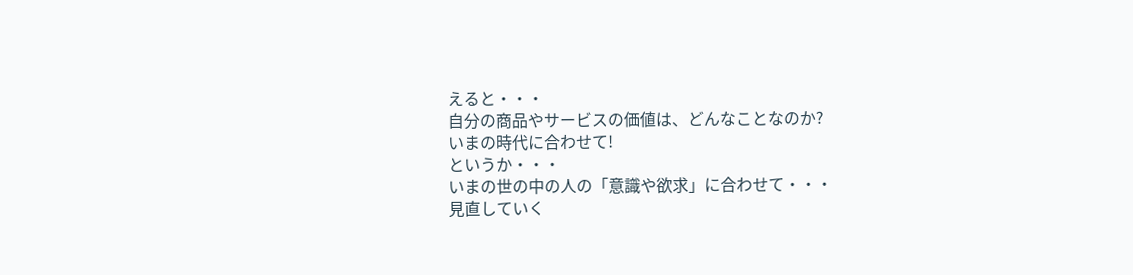えると・・・
自分の商品やサービスの価値は、どんなことなのか?
いまの時代に合わせて!
というか・・・
いまの世の中の人の「意識や欲求」に合わせて・・・
見直していく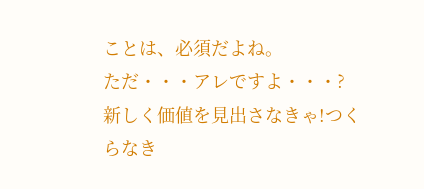ことは、必須だよね。
ただ・・・アレですよ・・・?
新しく価値を見出さなきゃ!つくらなき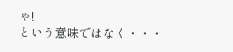ゃ!
という意味ではなく・・・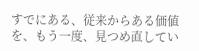すでにある、従来からある価値を、もう一度、見つめ直してい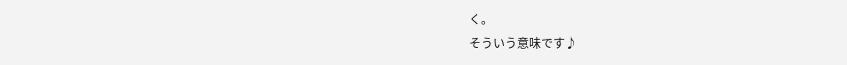く。
そういう意味です♪